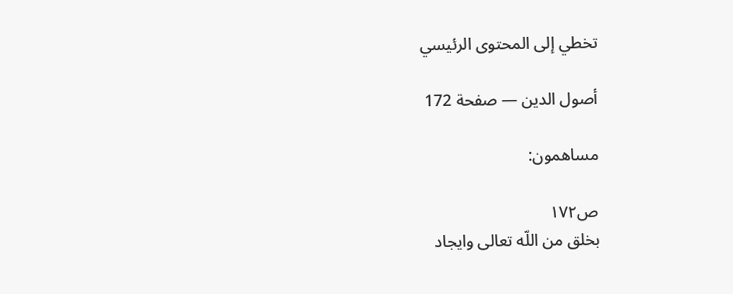تخطي إلى المحتوى الرئيسي

أصول الدين — صفحة 172

مساهمون:

ص١٧٢
بخلق من اللّه تعالى وايجاد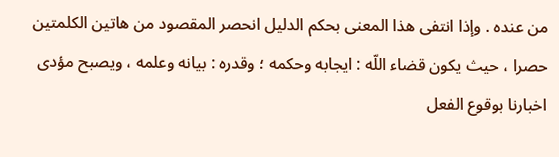من عنده . وإذا انتفى هذا المعنى بحكم الدليل انحصر المقصود من هاتين الكلمتين حصرا ، حيث يكون قضاء اللّه : ايجابه وحكمه ؛ وقدره : بيانه وعلمه ، ويصبح مؤدى اخبارنا بوقوع الفعل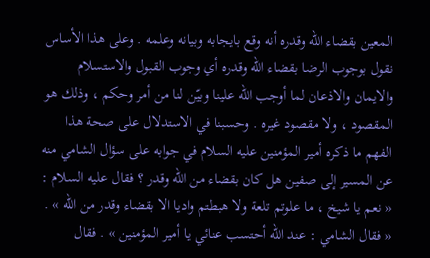المعين بقضاء اللّه وقدره أنه وقع بايجابه وبيانه وعلمه . وعلى هذا الأساس نقول بوجوب الرضا بقضاء اللّه وقدره أي وجوب القبول والاستسلام والايمان والاذعان لما أوجب اللّه علينا وبيّن لنا من أمر وحكم ، وذلك هو المقصود ، ولا مقصود غيره . وحسبنا في الاستدلال على صحة هذا الفهم ما ذكره أمير المؤمنين عليه السلام في جوابه على سؤال الشامي منه عن المسير إلى صفين هل كان بقضاء من اللّه وقدر ؟ فقال عليه السلام : « نعم يا شيخ ، ما علوتم تلعة ولا هبطتم واديا الا بقضاء وقدر من اللّه » . « فقال الشامي : عند اللّه أحتسب عنائي يا أمير المؤمنين » . فقال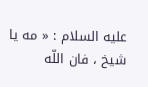عليه السلام : « مه يا شيخ ، فان اللّه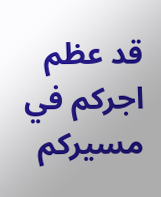قد عظم اجركم في مسيركم